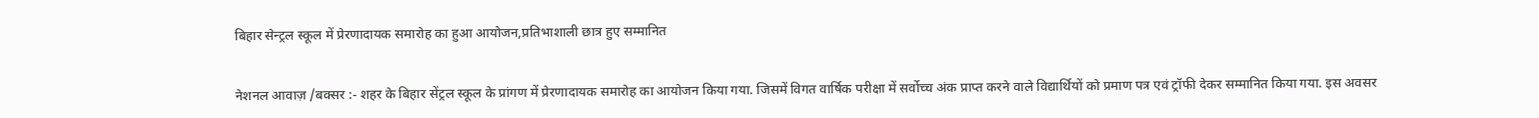बिहार सेन्ट्रल स्कूल में प्रेरणादायक समारोह का हुआ आयोजन,प्रतिभाशाली छात्र हुए सम्मानित


नेशनल आवाज़ /बक्सर :- शहर के बिहार सेंट्रल स्कूल के प्रांगण में प्रेरणादायक समारोह का आयोजन किया गया. जिसमें विगत वार्षिक परीक्षा में सर्वोच्च अंक प्राप्त करने वाले विद्यार्थियों को प्रमाण पत्र एवं ट्रॉफी देकर सम्मानित किया गया. इस अवसर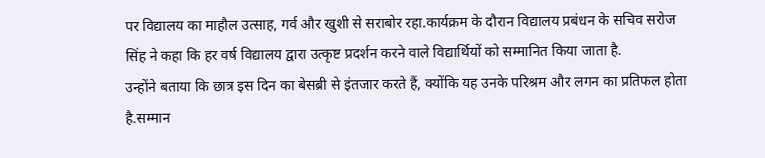पर विद्यालय का माहौल उत्साह, गर्व और खुशी से सराबोर रहा.कार्यक्रम के दौरान विद्यालय प्रबंधन के सचिव सरोज सिंह ने कहा कि हर वर्ष विद्यालय द्वारा उत्कृष्ट प्रदर्शन करने वाले विद्यार्थियों को सम्मानित किया जाता है.
उन्होंने बताया कि छात्र इस दिन का बेसब्री से इंतजार करते हैं, क्योंकि यह उनके परिश्रम और लगन का प्रतिफल होता है.सम्मान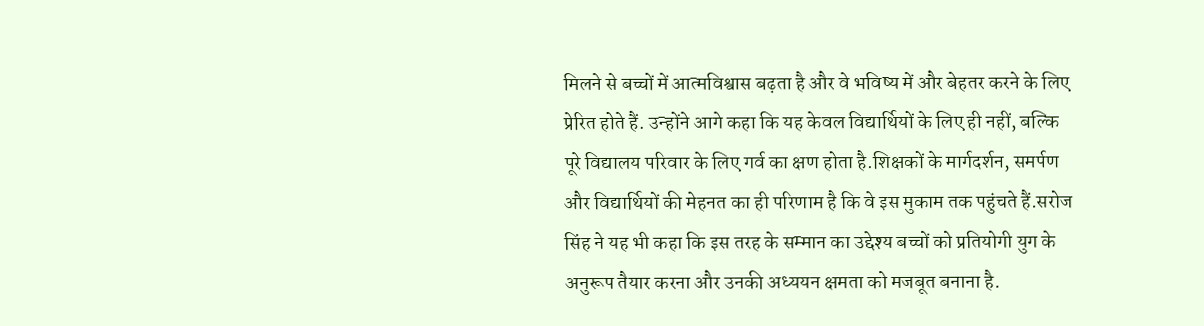मिलने से बच्चों में आत्मविश्वास बढ़ता है और वे भविष्य में और बेहतर करने के लिए प्रेरित होते हैं. उन्होंने आगे कहा कि यह केवल विद्यार्थियों के लिए ही नहीं, बल्कि पूरे विद्यालय परिवार के लिए गर्व का क्षण होता है.शिक्षकों के मार्गदर्शन, समर्पण और विद्यार्थियों की मेहनत का ही परिणाम है कि वे इस मुकाम तक पहुंचते हैं.सरोज सिंह ने यह भी कहा कि इस तरह के सम्मान का उद्देश्य बच्चों को प्रतियोगी युग के अनुरूप तैयार करना और उनकी अध्ययन क्षमता को मजबूत बनाना है.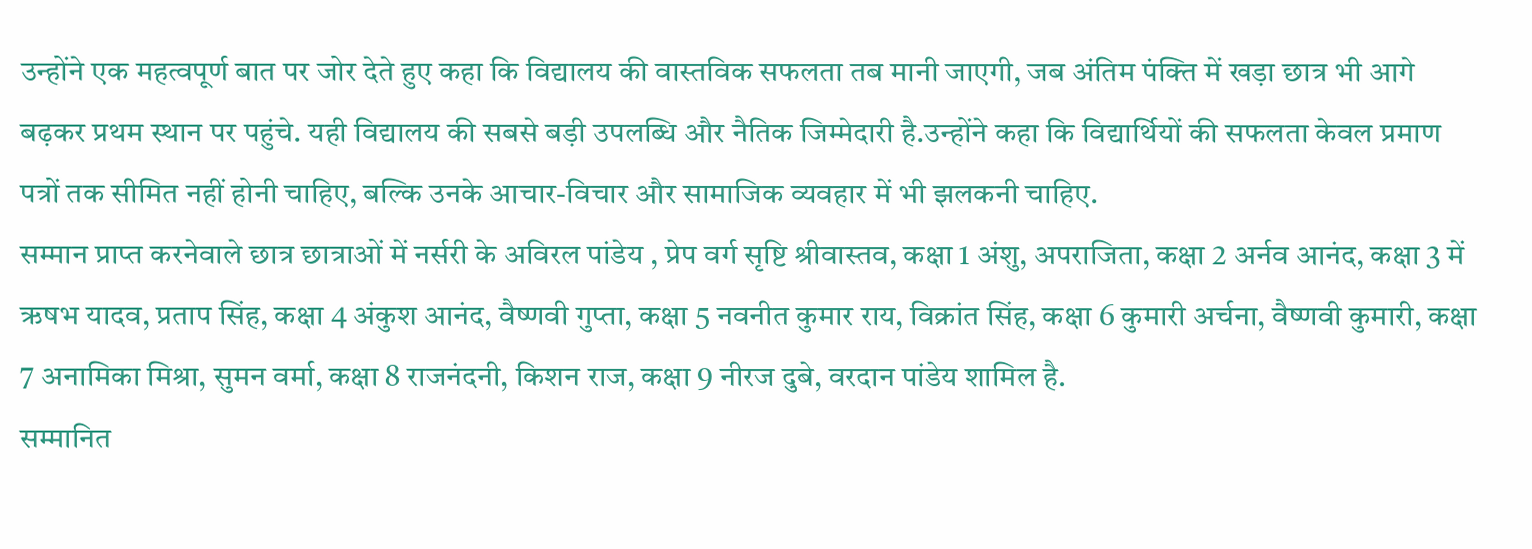उन्होंने एक महत्वपूर्ण बात पर जोर देते हुए कहा कि विद्यालय की वास्तविक सफलता तब मानी जाएगी, जब अंतिम पंक्ति में खड़ा छात्र भी आगे बढ़कर प्रथम स्थान पर पहुंचे. यही विद्यालय की सबसे बड़ी उपलब्धि और नैतिक जिम्मेदारी है.उन्होंने कहा कि विद्यार्थियों की सफलता केवल प्रमाण पत्रों तक सीमित नहीं होनी चाहिए, बल्कि उनके आचार-विचार और सामाजिक व्यवहार में भी झलकनी चाहिए.
सम्मान प्राप्त करनेवाले छात्र छात्राओं में नर्सरी के अविरल पांडेय , प्रेप वर्ग सृष्टि श्रीवास्तव, कक्षा 1 अंशु, अपराजिता, कक्षा 2 अर्नव आनंद, कक्षा 3 में ऋषभ यादव, प्रताप सिंह, कक्षा 4 अंकुश आनंद, वैष्णवी गुप्ता, कक्षा 5 नवनीत कुमार राय, विक्रांत सिंह, कक्षा 6 कुमारी अर्चना, वैष्णवी कुमारी, कक्षा 7 अनामिका मिश्रा, सुमन वर्मा, कक्षा 8 राजनंदनी, किशन राज, कक्षा 9 नीरज दुबे, वरदान पांडेय शामिल है.
सम्मानित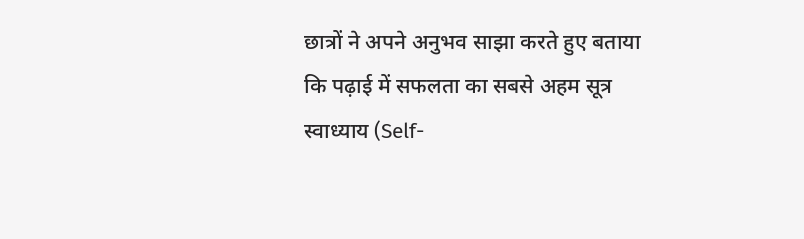छात्रों ने अपने अनुभव साझा करते हुए बताया कि पढ़ाई में सफलता का सबसे अहम सूत्र स्वाध्याय (Self-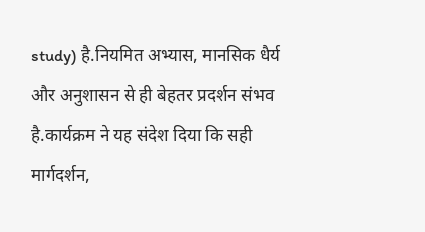study) है.नियमित अभ्यास, मानसिक धैर्य और अनुशासन से ही बेहतर प्रदर्शन संभव है.कार्यक्रम ने यह संदेश दिया कि सही मार्गदर्शन,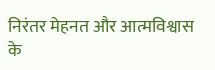निरंतर मेहनत और आत्मविश्वास के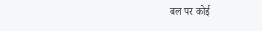बल पर कोई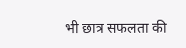भी छात्र सफलता की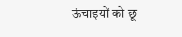ऊंचाइयों को छू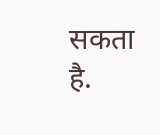सकता है.